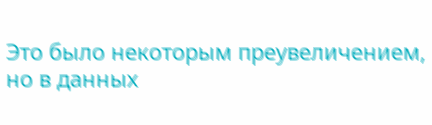Это было некоторым преувеличением, но в данных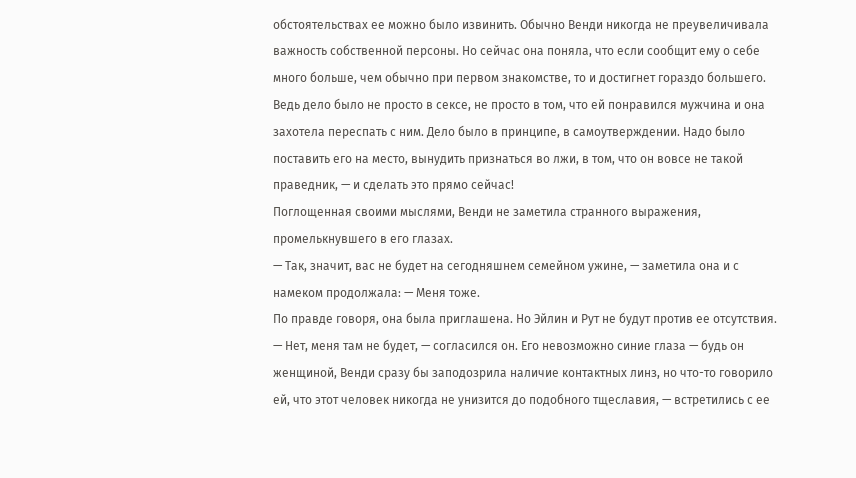обстоятельствах ее можно было извинить. Обычно Венди никогда не преувеличивала важность собственной персоны. Но сейчас она поняла, что если сообщит ему о себе много больше, чем обычно при первом знакомстве, то и достигнет гораздо большего.
Ведь дело было не просто в сексе, не просто в том, что ей понравился мужчина и она захотела переспать с ним. Дело было в принципе, в самоутверждении. Надо было поставить его на место, вынудить признаться во лжи, в том, что он вовсе не такой праведник, — и сделать это прямо сейчас!
Поглощенная своими мыслями, Венди не заметила странного выражения, промелькнувшего в его глазах.
— Так, значит, вас не будет на сегодняшнем семейном ужине, — заметила она и с намеком продолжала: — Меня тоже.
По правде говоря, она была приглашена. Но Эйлин и Рут не будут против ее отсутствия.
— Нет, меня там не будет, — согласился он. Его невозможно синие глаза — будь он женщиной, Венди сразу бы заподозрила наличие контактных линз, но что-то говорило ей, что этот человек никогда не унизится до подобного тщеславия, — встретились с ее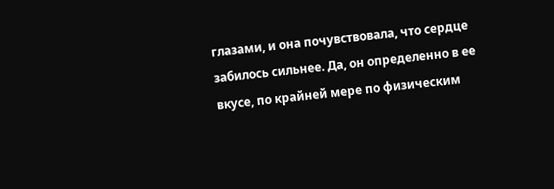глазами, и она почувствовала, что сердце забилось сильнее. Да, он определенно в ее вкусе, по крайней мере по физическим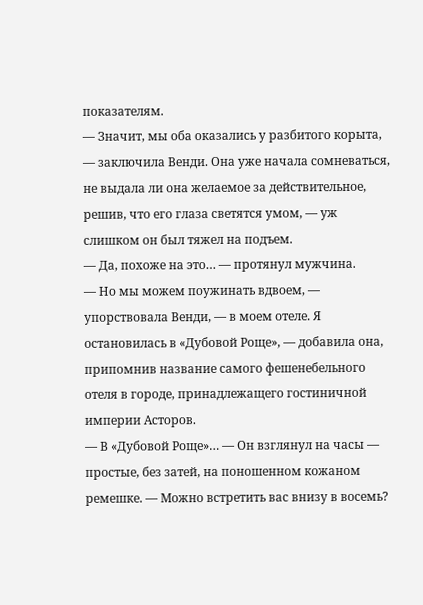показателям.
— Значит, мы оба оказались у разбитого корыта, — заключила Венди. Она уже начала сомневаться, не выдала ли она желаемое за действительное, решив, что его глаза светятся умом, — уж слишком он был тяжел на подъем.
— Да, похоже на это… — протянул мужчина.
— Но мы можем поужинать вдвоем, — упорствовала Венди, — в моем отеле. Я остановилась в «Дубовой Роще», — добавила она, припомнив название самого фешенебельного отеля в городе, принадлежащего гостиничной империи Асторов.
— В «Дубовой Роще»… — Он взглянул на часы — простые, без затей, на поношенном кожаном ремешке. — Можно встретить вас внизу в восемь?